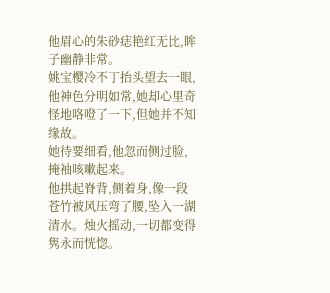他眉心的朱砂痣艳红无比,眸子幽静非常。
姚宝樱冷不丁抬头望去一眼,他神色分明如常,她却心里奇怪地咯噔了一下,但她并不知缘故。
她待要细看,他忽而侧过脸,掩袖咳嗽起来。
他拱起脊背,侧着身,像一段苍竹被风压弯了腰,坠入一湖清水。烛火摇动,一切都变得隽永而恍惚。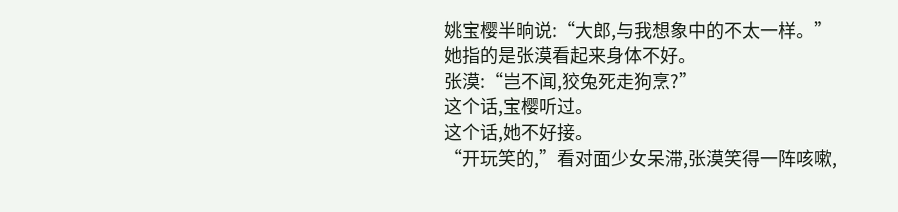姚宝樱半晌说:“大郎,与我想象中的不太一样。”
她指的是张漠看起来身体不好。
张漠:“岂不闻,狡兔死走狗烹?”
这个话,宝樱听过。
这个话,她不好接。
“开玩笑的,”看对面少女呆滞,张漠笑得一阵咳嗽,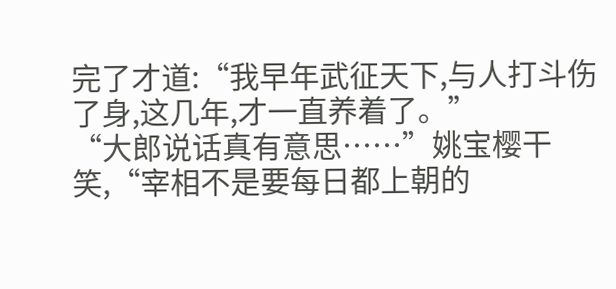完了才道:“我早年武征天下,与人打斗伤了身,这几年,才一直养着了。”
“大郎说话真有意思……”姚宝樱干笑,“宰相不是要每日都上朝的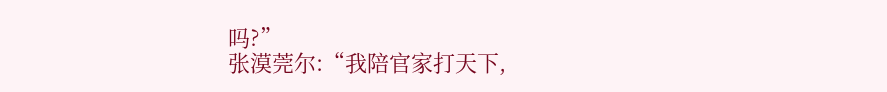吗?”
张漠莞尔:“我陪官家打天下,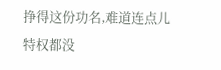挣得这份功名,难道连点儿特权都没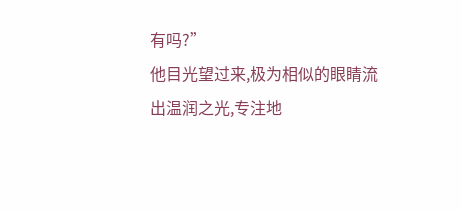有吗?”
他目光望过来,极为相似的眼睛流出温润之光,专注地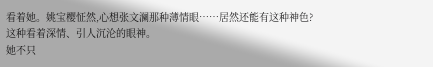看着她。姚宝樱怔然,心想张文澜那种薄情眼……居然还能有这种神色?
这种看着深情、引人沉沦的眼神。
她不只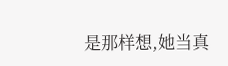是那样想,她当真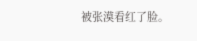被张漠看红了脸。